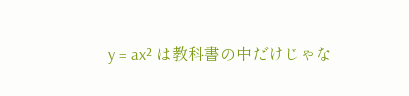y = ax² は教科書の中だけじゃな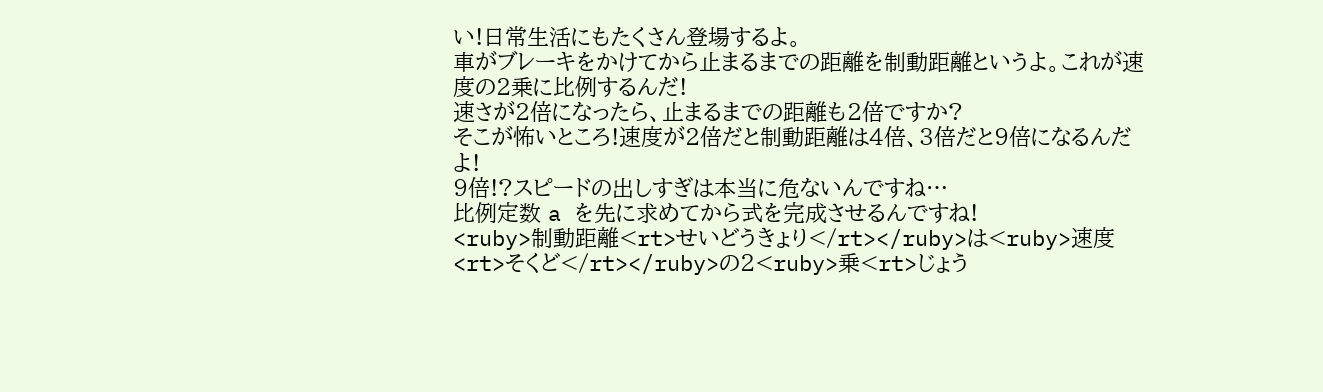い!日常生活にもたくさん登場するよ。
車がブレーキをかけてから止まるまでの距離を制動距離というよ。これが速度の2乗に比例するんだ!
速さが2倍になったら、止まるまでの距離も2倍ですか?
そこが怖いところ!速度が2倍だと制動距離は4倍、3倍だと9倍になるんだよ!
9倍!?スピードの出しすぎは本当に危ないんですね…
比例定数 a を先に求めてから式を完成させるんですね!
<ruby>制動距離<rt>せいどうきょり</rt></ruby>は<ruby>速度<rt>そくど</rt></ruby>の2<ruby>乗<rt>じょう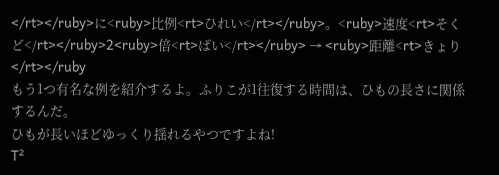</rt></ruby>に<ruby>比例<rt>ひれい</rt></ruby>。<ruby>速度<rt>そくど</rt></ruby>2<ruby>倍<rt>ばい</rt></ruby> → <ruby>距離<rt>きょり</rt></ruby
もう1つ有名な例を紹介するよ。ふりこが1往復する時間は、ひもの長さに関係するんだ。
ひもが長いほどゆっくり揺れるやつですよね!
T²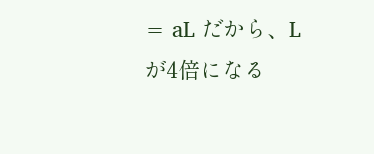= aL だから、L が4倍になる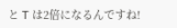と T は2倍になるんですね!